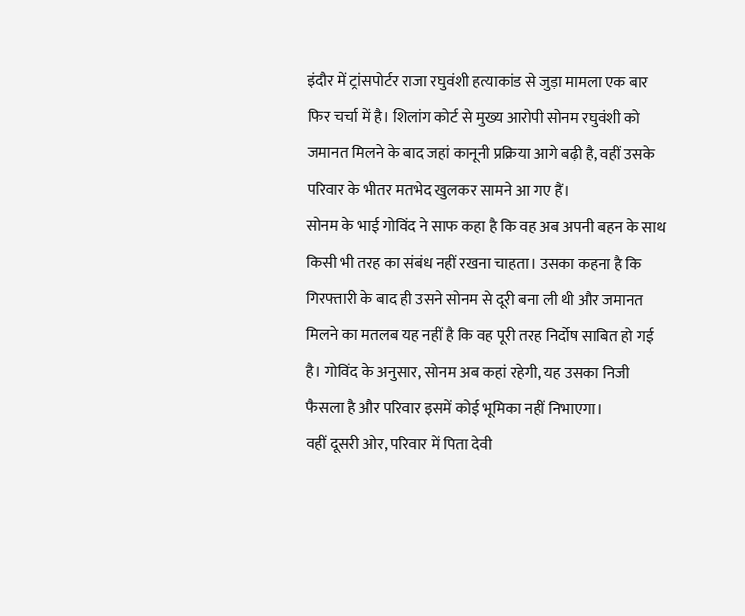इंदौर में ट्रांसपोर्टर राजा रघुवंशी हत्याकांड से जुड़ा मामला एक बार फिर चर्चा में है। शिलांग कोर्ट से मुख्य आरोपी सोनम रघुवंशी को जमानत मिलने के बाद जहां कानूनी प्रक्रिया आगे बढ़ी है, वहीं उसके परिवार के भीतर मतभेद खुलकर सामने आ गए हैं।
सोनम के भाई गोविंद ने साफ कहा है कि वह अब अपनी बहन के साथ किसी भी तरह का संबंध नहीं रखना चाहता। उसका कहना है कि गिरफ्तारी के बाद ही उसने सोनम से दूरी बना ली थी और जमानत मिलने का मतलब यह नहीं है कि वह पूरी तरह निर्दोष साबित हो गई है। गोविंद के अनुसार, सोनम अब कहां रहेगी, यह उसका निजी फैसला है और परिवार इसमें कोई भूमिका नहीं निभाएगा।
वहीं दूसरी ओर, परिवार में पिता देवी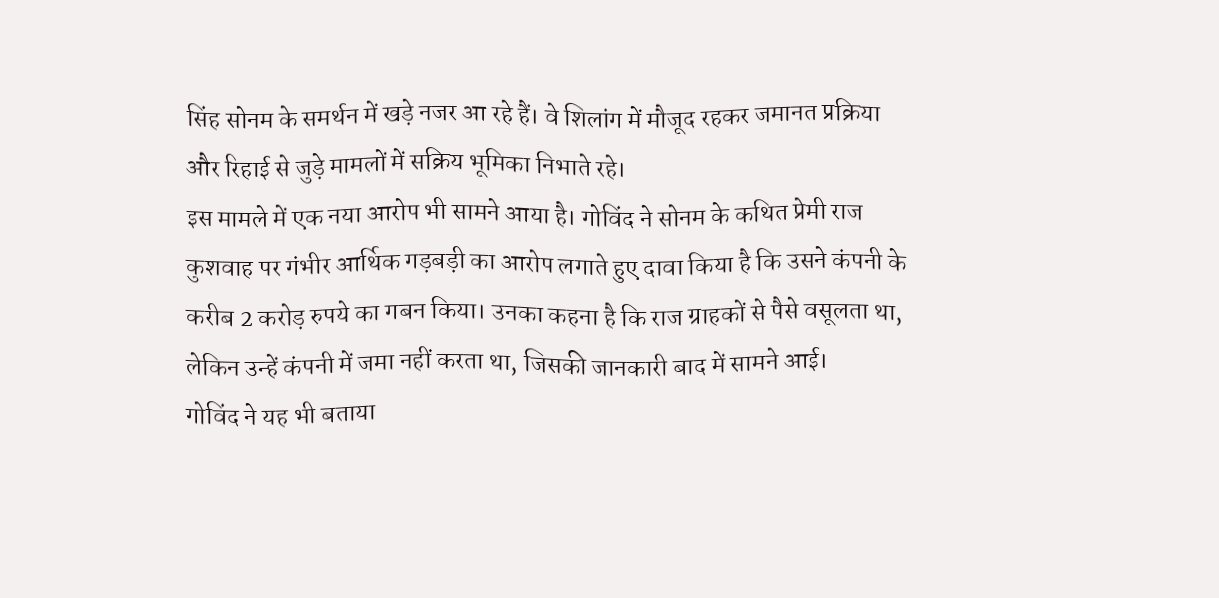सिंह सोनम के समर्थन में खड़े नजर आ रहे हैं। वे शिलांग में मौजूद रहकर जमानत प्रक्रिया और रिहाई से जुड़े मामलों में सक्रिय भूमिका निभाते रहे।
इस मामले में एक नया आरोप भी सामने आया है। गोविंद ने सोनम के कथित प्रेमी राज कुशवाह पर गंभीर आर्थिक गड़बड़ी का आरोप लगाते हुए दावा किया है कि उसने कंपनी के करीब 2 करोड़ रुपये का गबन किया। उनका कहना है कि राज ग्राहकों से पैसे वसूलता था, लेकिन उन्हें कंपनी में जमा नहीं करता था, जिसकी जानकारी बाद में सामने आई।
गोविंद ने यह भी बताया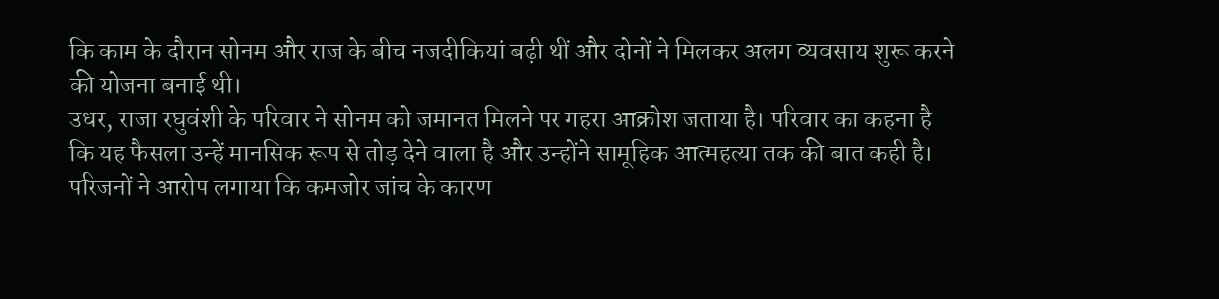कि काम के दौरान सोनम और राज के बीच नजदीकियां बढ़ी थीं और दोनों ने मिलकर अलग व्यवसाय शुरू करने की योजना बनाई थी।
उधर, राजा रघुवंशी के परिवार ने सोनम को जमानत मिलने पर गहरा आक्रोश जताया है। परिवार का कहना है कि यह फैसला उन्हें मानसिक रूप से तोड़ देने वाला है और उन्होंने सामूहिक आत्महत्या तक की बात कही है। परिजनों ने आरोप लगाया कि कमजोर जांच के कारण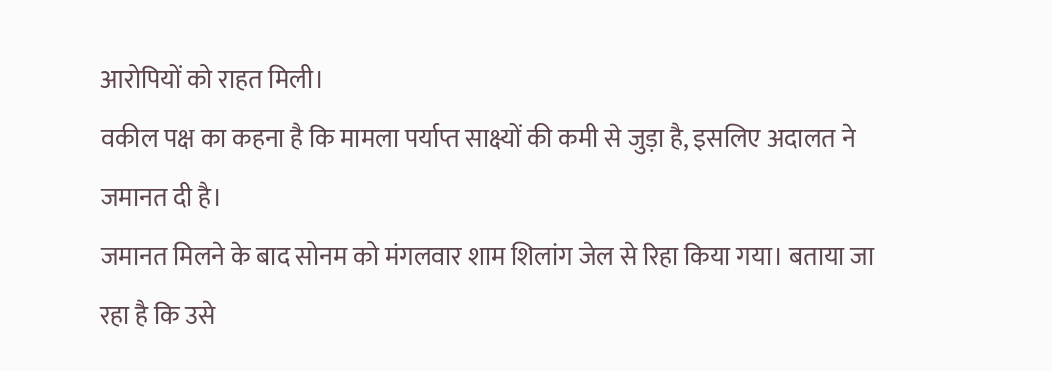आरोपियों को राहत मिली।
वकील पक्ष का कहना है कि मामला पर्याप्त साक्ष्यों की कमी से जुड़ा है, इसलिए अदालत ने जमानत दी है।
जमानत मिलने के बाद सोनम को मंगलवार शाम शिलांग जेल से रिहा किया गया। बताया जा रहा है कि उसे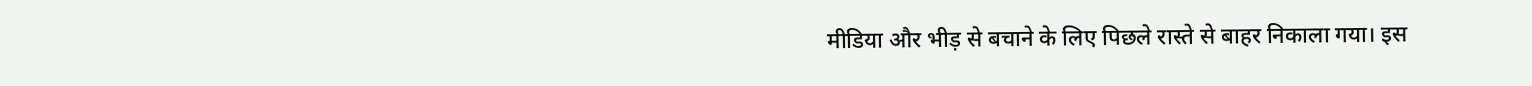मीडिया और भीड़ से बचाने के लिए पिछले रास्ते से बाहर निकाला गया। इस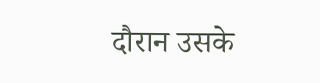दौरान उसके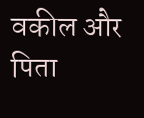वकील और पिता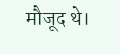मौजूद थे।